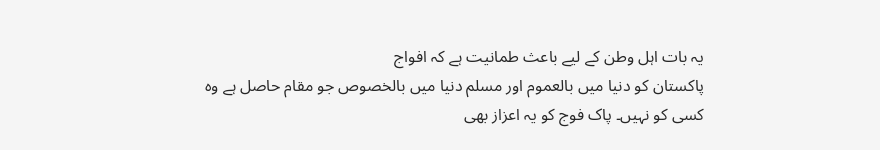یہ بات اہل وطن کے لیے باعث طمانیت ہے کہ افواج
پاکستان کو دنیا میں بالعموم اور مسلم دنیا میں بالخصوص جو مقام حاصل ہے وہ
کسی کو نہیں۔ پاک فوج کو یہ اعزاز بھی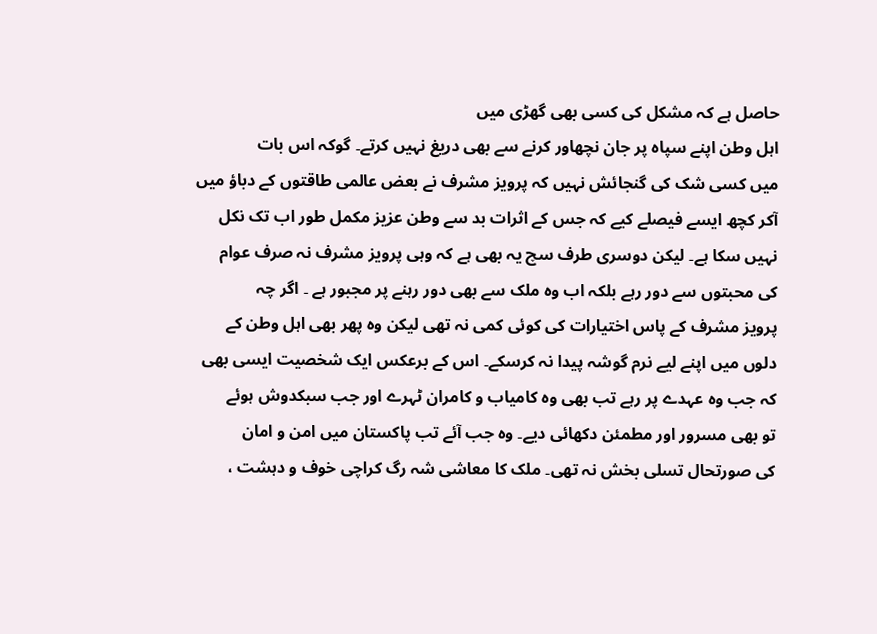حاصل ہے کہ مشکل کی کسی بھی گھڑی میں
اہل وطن اپنے سپاہ پر جان نچھاور کرنے سے بھی دریغ نہیں کرتے۔ گوکہ اس بات
میں کسی شک کی گنجائش نہیں کہ پرویز مشرف نے بعض عالمی طاقتوں کے دباؤ میں
آکر کچھ ایسے فیصلے کیے کہ جس کے اثرات بد سے وطن عزیز مکمل طور اب تک نکل
نہیں سکا ہے۔ لیکن دوسری طرف سچ یہ بھی ہے کہ وہی پرویز مشرف نہ صرف عوام
کی محبتوں سے دور رہے بلکہ اب وہ ملک سے بھی دور رہنے پر مجبور ہے ۔ اگر چہ
پرویز مشرف کے پاس اختیارات کی کوئی کمی نہ تھی لیکن وہ پھر بھی اہل وطن کے
دلوں میں اپنے لیے نرم گوشہ پیدا نہ کرسکے۔ اس کے برعکس ایک شخصیت ایسی بھی
کہ جب وہ عہدے پر رہے تب بھی وہ کامیاب و کامران ٹہرے اور جب سبکدوش ہوئے
تو بھی مسرور اور مطمئن دکھائی دیے۔ وہ جب آئے تب پاکستان میں امن و امان
کی صورتحال تسلی بخش نہ تھی۔ ملک کا معاشی شہ رگ کراچی خوف و دہشت ،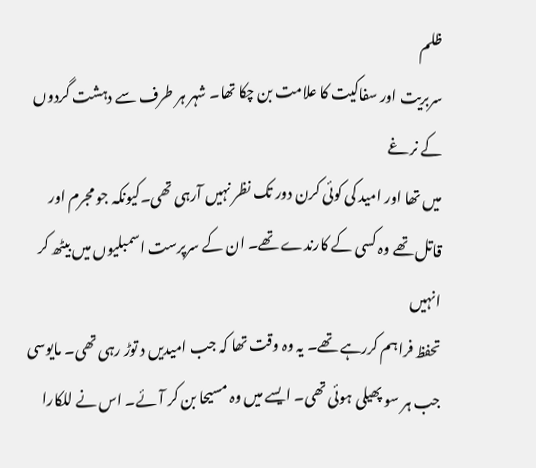ظلم
سربریت اور سفاکیت کا علامت بن چکا تھا۔ شہر ہر طرف سے دہشت گردوں کے نرغے
میں تھا اور امید کی کوئی کرن دور تک نظر نہیں آرہی تھی۔کیونکہ جو مجرم اور
قاتل تھے وہ کسی کے کارندے تھے۔ ان کے سرپرست اسمبلیوں میں بیٹھ کر انہیں
تحفظ فراہم کررہے تھے۔ یہ وہ وقت تھا کہ جب امیدیں د توڑ رہی تھی۔ مایوسی
جب ہر سو پھیلی ہوئی تھی۔ ایسے میں وہ مسیحا بن کر آئے۔ اس نے للکارا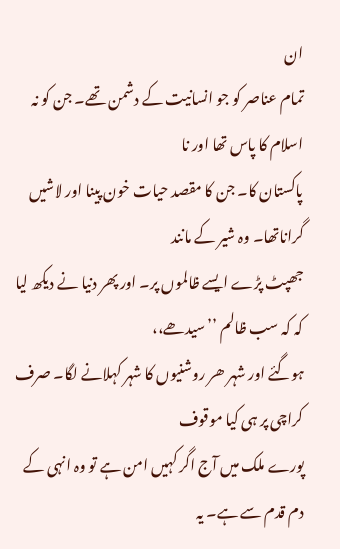ان
تمام عناصر کو جو انسانیت کے دشمن تھے۔ جن کو نہ اسلام کا پاس تھا اور نا
پاکستان کا۔ جن کا مقصد حیات خون پینا اور لاشیں گراناتھا۔ وہ شیر کے مانند
جھپٹ پڑے ایسے ظالموں پر۔ اور پھر دنیا نے دیکھ لیا کہ کہ سب ظالم ’’سیدھے،،
ہوگئے اور شہر ھر روشنیوں کا شہر کہلانے لگا۔ صرف کراچی پر ہی کیا موقوف
پورے ملک میں آج اگر کہیں امن ہے تو وہ انہی کے دم قدم سے ہے۔ یہ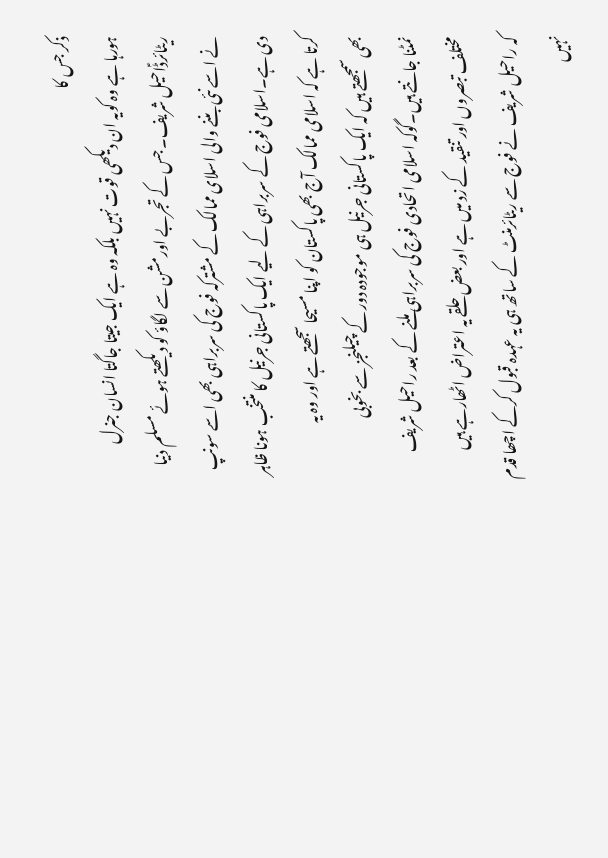ذکر جس کا
ہورہا ہے وہ کویہ ان دیکھی قوت نہیں بلکہ وہ ہے ایک جیتا جاگتا انسان جنرل
ریٹائرڈؑاحیل شریف۔ جس کے تجربے اورمشن سے لگاؤ کو دیکھتے ہوئے مسلم دنیا
نے اسے نئی بننے والی اسلای ممالک کے مشترکہ فوج کی سربراہی بھی اسے سونپ
دی ہے۔اسلامی فوج کے سربراہی کے لیے ایک پاکستانی جرنیل کا منتخب ہونا ظاہر
کرتا ہے کہ اسلامی ممالک آج بھی پاکستان کو اپنا مسیحا سجھتے ہے اور وہ یہ
بھی سمجھتے ہیں کہ ایک پاکستانی جرنیل ہی موجودہ دور کے چیلنجز سے بخوبی
نمٹنا جانتے ہیں۔گوکہ اسلامی اتحادی فوج کی سربراہی ملنے کے بعد راحیل شریف
مختلف تبصروں اور تنقید کے زد میں ہے اور بعض حلقے یہ اعتراض اٹھارہے ہیں
کہ راحیل شریف نے فوج سے ریٹائرمنٹ کے ساتھ ہی یہ عہدہ قبول کرکے اچھا قدم
نہیں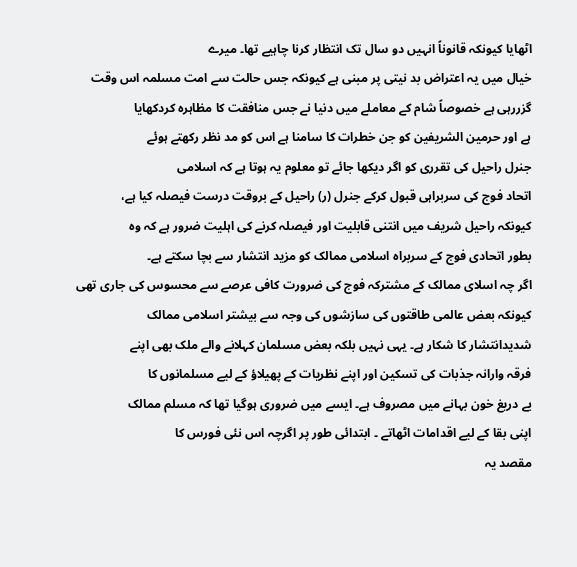اٹھایا کیونکہ قانوناً انہیں دو سال تک انتظار کرنا چاہیے تھا۔ میرے
خیال میں یہ اعتراض بد نیتی پر مبنی ہے کیونکہ جس حالت سے امت مسلمہ اس وقت
گزررہی ہے خصوصاً شام کے معاملے میں دنیا نے جس منافقت کا مظاہرہ کردکھایا
ہے اور حرمین الشریفین کو جن خطرات کا سامنا ہے اس کو مد نظر رکھتے ہوئے
جنرل راحیل کی تقرری کو اگر دیکھا جائے تو معلوم یہ ہوتا ہے کہ اسلامی
اتحاد فوج کی سربراہی قبول کرکے جنرل (ر) راحیل کے بروقت درست فیصلہ کیا ہے،
کیونکہ راحیل شریف میں انتنی قابلیت اور فیصلہ کرنے کی اہلیت ضرور ہے کہ وہ
بطور اتحادی فوج کے سربراہ اسلامی ممالک کو مزید انتشار سے بچا سکتے ہے۔
اگر چہ اسلای ممالک کے مشترکہ فوج کی ضرورت کافی عرصے سے محسوس کی جاری تھی
کیونکہ بعض عالمی طاقتوں کی سازشوں کی وجہ سے بیشتر اسلامی ممالک
شدیدانتشار کا شکار ہے۔ یہی نہیں بلکہ بعض مسلمان کہلانے والے ملک بھی اپنے
فرقہ وارانہ جذبات کی تسکین اور اپنے نظریات کے پھیلاؤ کے لیے مسلمانوں کا
بے دریغ خون بہانے میں مصروف ہے۔ ایسے میں ضروری ہوگیا تھا کہ مسلم ممالک
اپنی بقا کے لیے اقدامات اٹھاتے ۔ ابتدائی طور پر اگرچہ اس نئی فورس کا
مقصد یہ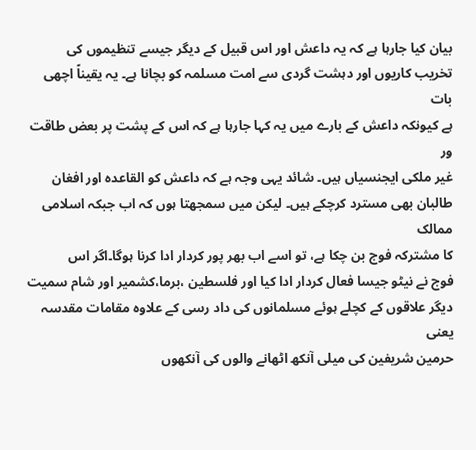بیان کیا جارہا ہے کہ یہ داعش اور اس قبیل کے دیگر جیسے تنظیموں کی
تخریب کاریوں اور دہشت گردی سے امت مسلمہ کو بچانا ہے۔ یہ یقیناً اچھی بات
ہے کیونکہ داعش کے بارے میں یہ کہا جارہا ہے کہ اس کے پشت پر بعض طاقت ور
غیر ملکی ایجنسیاں ہیں۔ شائد یہی وجہ ہے کہ داعش کو القاعدہ اور افغان
طالبان بھی مسترد کرچکے ہیں۔ لیکن میں سمجھتا ہوں کہ اب جبکہ اسلامی ممالک
کا مشترکہ فوج بن چکا ہے، تو اسے اب بھر پور کردار ادا کرنا ہوگا۔اگر اس
فوج نے نیٹو جیسا فعال کردار ادا کیا اور فلسطین ،برما،کشمیر اور شام سمیت
دیگر علاقوں کے کچلے ہوئے مسلمانوں کی داد رسی کے علاوہ مقامات مقدسہ یعنی
حرمین شریفین کی میلی آنکھ اٹھانے والوں کی آنکھوں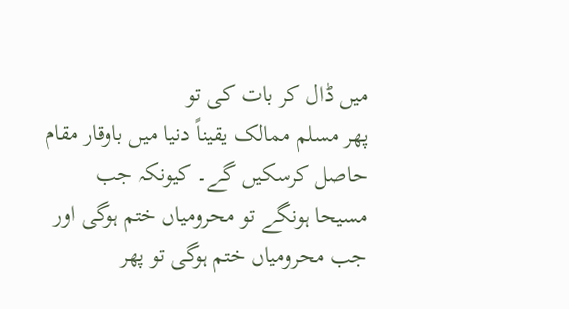میں ڈال کر بات کی تو
پھر مسلم ممالک یقیناً دنیا میں باوقار مقام حاصل کرسکیں گے۔ کیونکہ جب
مسیحا ہونگے تو محرومیاں ختم ہوگی اور جب محرومیاں ختم ہوگی تو پھر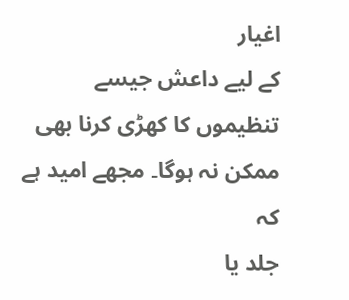اغیار
کے لیے داعش جیسے تنظیموں کا کھڑی کرنا بھی ممکن نہ ہوگا۔ مجھے امید ہے کہ
جلد یا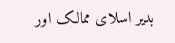بدیر اسلای ممالک اور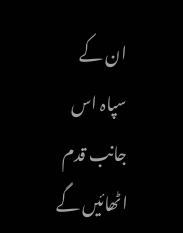ان کے سپاہ اس جانب قدم اٹھائیں گے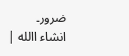ضرور۔
انشاء االله |